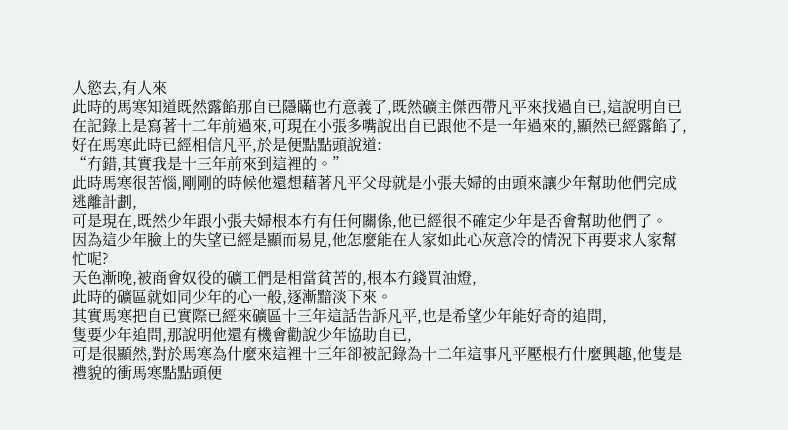人慾去,有人來
此時的馬寒知道既然露餡那自已隱瞞也冇意義了,既然礦主傑西帶凡平來找過自已,這說明自已在記錄上是寫著十二年前過來,可現在小張多嘴說出自已跟他不是一年過來的,顯然已經露餡了,
好在馬寒此時已經相信凡平,於是便點點頭說道:
“冇錯,其實我是十三年前來到這裡的。”
此時馬寒很苦惱,剛剛的時候他還想藉著凡平父母就是小張夫婦的由頭來讓少年幫助他們完成逃離計劃,
可是現在,既然少年跟小張夫婦根本冇有任何關係,他已經很不確定少年是否會幫助他們了。
因為這少年臉上的失望已經是顯而易見,他怎麼能在人家如此心灰意冷的情況下再要求人家幫忙呢?
天色漸晚,被商會奴役的礦工們是相當貧苦的,根本冇錢買油燈,
此時的礦區就如同少年的心一般,逐漸黯淡下來。
其實馬寒把自已實際已經來礦區十三年這話告訴凡平,也是希望少年能好奇的追問,
隻要少年追問,那說明他還有機會勸說少年協助自已,
可是很顯然,對於馬寒為什麼來這裡十三年卻被記錄為十二年這事凡平壓根冇什麼興趣,他隻是禮貌的衝馬寒點點頭便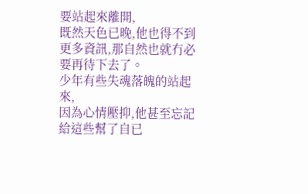要站起來離開,
既然天色已晚,他也得不到更多資訊,那自然也就冇必要再待下去了。
少年有些失魂落魄的站起來,
因為心情壓抑,他甚至忘記給這些幫了自已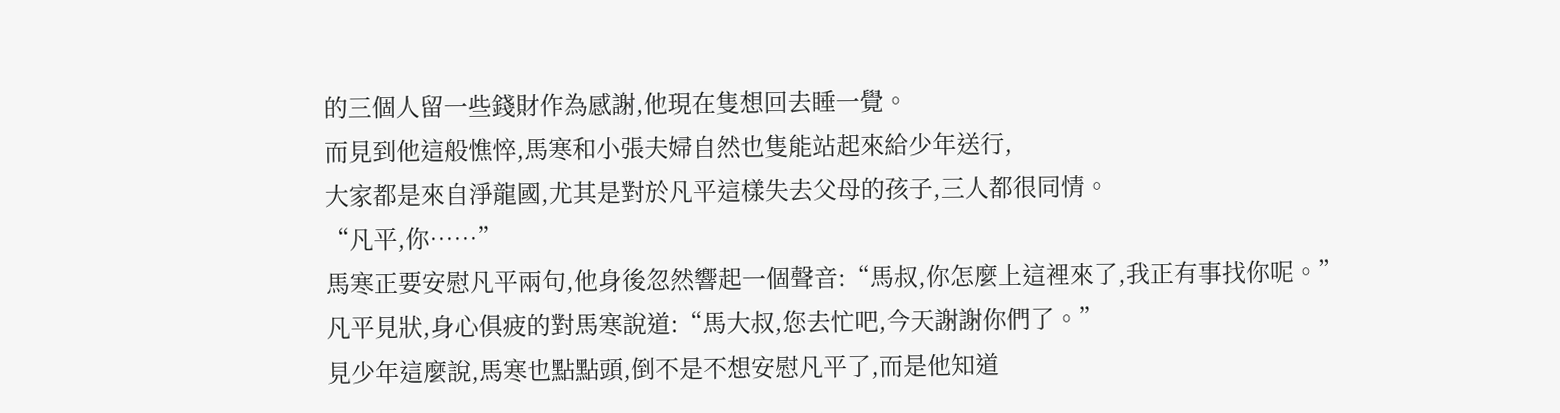的三個人留一些錢財作為感謝,他現在隻想回去睡一覺。
而見到他這般憔悴,馬寒和小張夫婦自然也隻能站起來給少年送行,
大家都是來自淨龍國,尤其是對於凡平這樣失去父母的孩子,三人都很同情。
“凡平,你……”
馬寒正要安慰凡平兩句,他身後忽然響起一個聲音:“馬叔,你怎麼上這裡來了,我正有事找你呢。”
凡平見狀,身心俱疲的對馬寒說道:“馬大叔,您去忙吧,今天謝謝你們了。”
見少年這麼說,馬寒也點點頭,倒不是不想安慰凡平了,而是他知道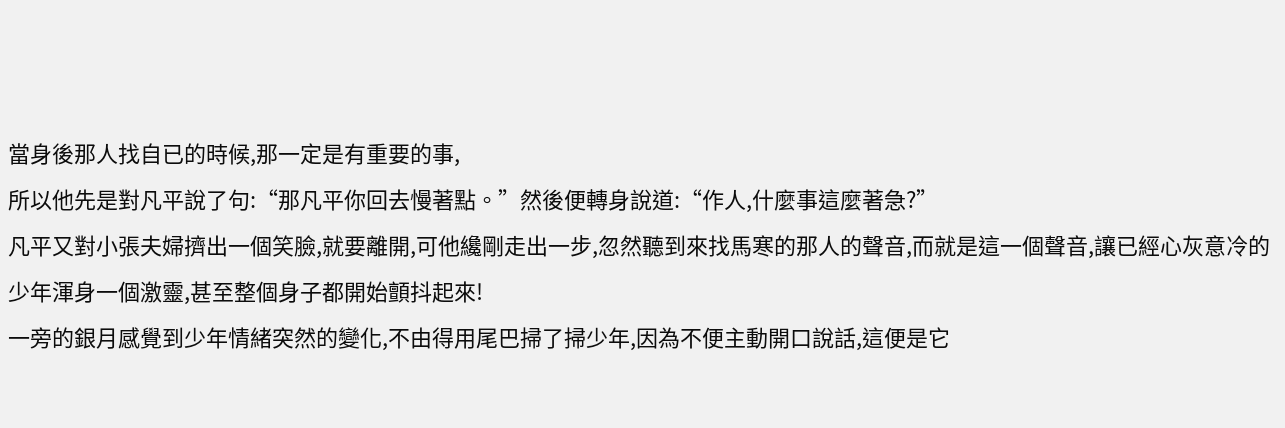當身後那人找自已的時候,那一定是有重要的事,
所以他先是對凡平說了句:“那凡平你回去慢著點。”然後便轉身說道:“作人,什麼事這麼著急?”
凡平又對小張夫婦擠出一個笑臉,就要離開,可他纔剛走出一步,忽然聽到來找馬寒的那人的聲音,而就是這一個聲音,讓已經心灰意冷的少年渾身一個激靈,甚至整個身子都開始顫抖起來!
一旁的銀月感覺到少年情緒突然的變化,不由得用尾巴掃了掃少年,因為不便主動開口說話,這便是它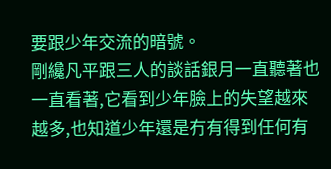要跟少年交流的暗號。
剛纔凡平跟三人的談話銀月一直聽著也一直看著,它看到少年臉上的失望越來越多,也知道少年還是冇有得到任何有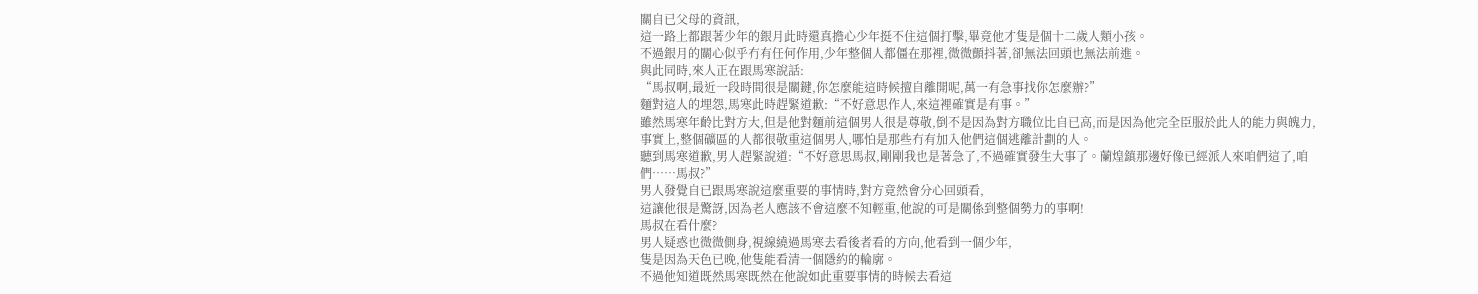關自已父母的資訊,
這一路上都跟著少年的銀月此時還真擔心少年挺不住這個打擊,畢竟他才隻是個十二歲人類小孩。
不過銀月的關心似乎冇有任何作用,少年整個人都僵在那裡,微微顫抖著,卻無法回頭也無法前進。
與此同時,來人正在跟馬寒說話:
“馬叔啊,最近一段時間很是關鍵,你怎麼能這時候擅自離開呢,萬一有急事找你怎麼辦?”
麵對這人的埋怨,馬寒此時趕緊道歉:“不好意思作人,來這裡確實是有事。”
雖然馬寒年齡比對方大,但是他對麵前這個男人很是尊敬,倒不是因為對方職位比自已高,而是因為他完全臣服於此人的能力與魄力,
事實上,整個礦區的人都很敬重這個男人,哪怕是那些冇有加入他們這個逃離計劃的人。
聽到馬寒道歉,男人趕緊說道:“不好意思馬叔,剛剛我也是著急了,不過確實發生大事了。蘭煌鎮那邊好像已經派人來咱們這了,咱們……馬叔?”
男人發覺自已跟馬寒說這麼重要的事情時,對方竟然會分心回頭看,
這讓他很是驚訝,因為老人應該不會這麼不知輕重,他說的可是關係到整個勢力的事啊!
馬叔在看什麼?
男人疑惑也微微側身,視線繞過馬寒去看後者看的方向,他看到一個少年,
隻是因為天色已晚,他隻能看清一個隱約的輪廓。
不過他知道既然馬寒既然在他說如此重要事情的時候去看這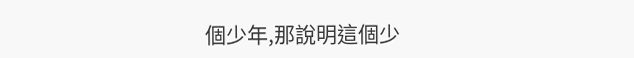個少年,那說明這個少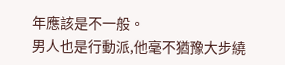年應該是不一般。
男人也是行動派,他毫不猶豫大步繞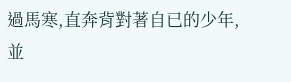過馬寒,直奔背對著自已的少年,並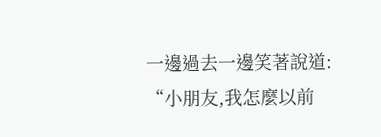一邊過去一邊笑著說道:
“小朋友,我怎麼以前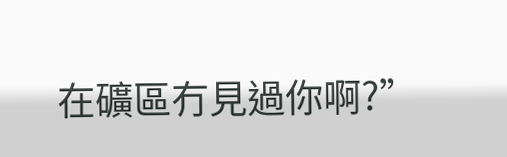在礦區冇見過你啊?”